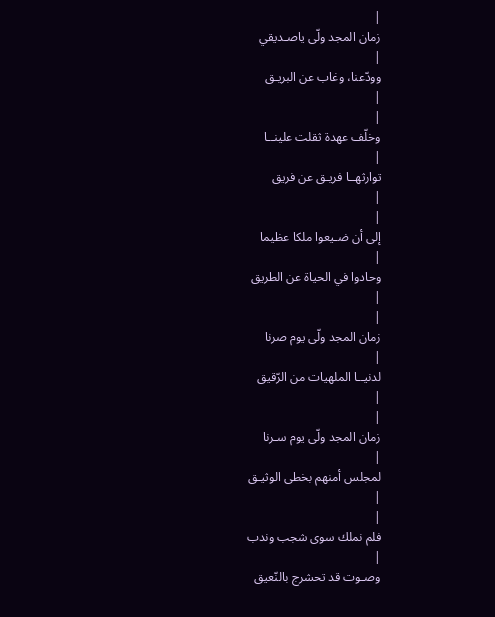|
زمان المجد ولّى ياصـديقي
|
وودّعنا، وغاب عن البريـق
|
|
وخلّف عهدة ثقلت علينــا
|
توارثهــا فريـق عن فريق
|
|
إلى أن ضـيعوا ملكا عظيما
|
وحادوا في الحياة عن الطريق
|
|
زمان المجد ولّى يوم صرنا
|
لدنيــا الملهيات من الرّقيق
|
|
زمان المجد ولّى يوم سـرنا
|
لمجلس أمنهم بخطى الوثيـق
|
|
فلم نملك سوى شجب وندب
|
وصـوت قد تحشرج بالنّعيق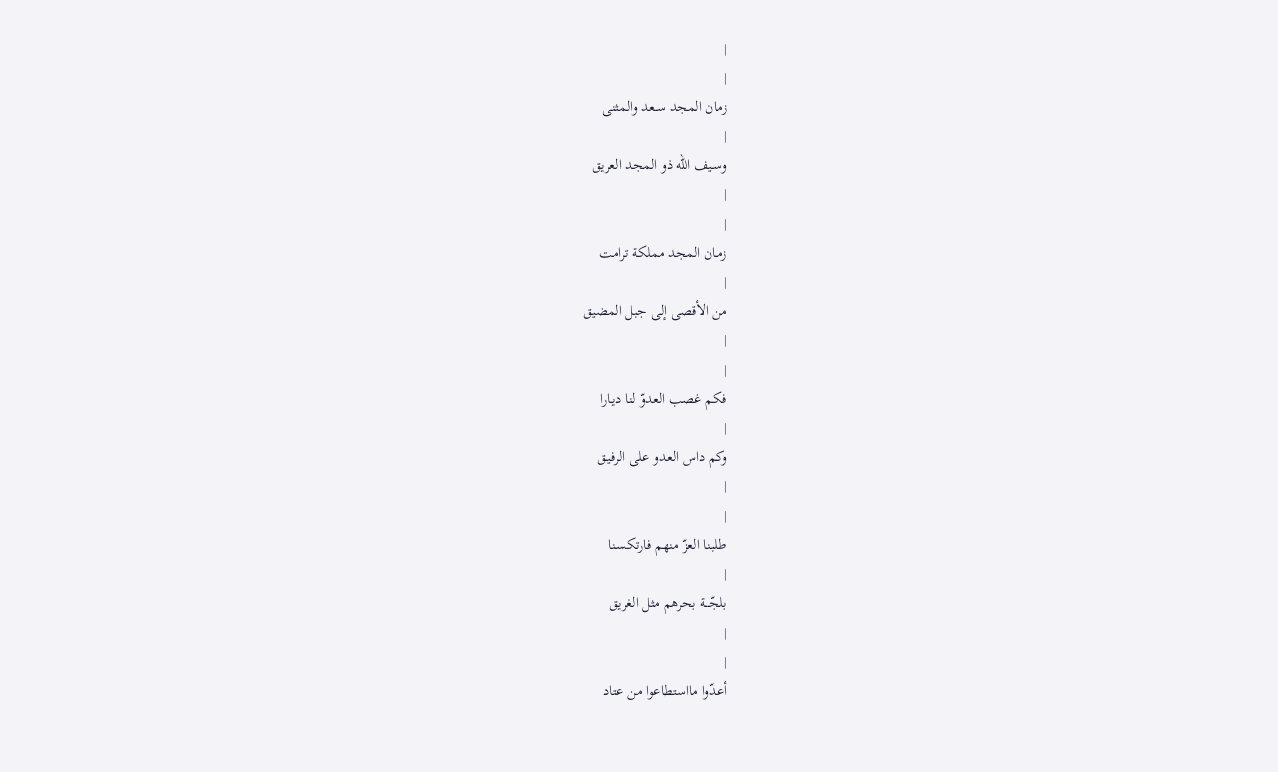|
|
زمان المجد ســعد والمثنى
|
وسـيف الله ذو المجد العريق
|
|
زمـان المجد مملكة ترامت
|
من الأقصى إلى جبل المضيق
|
|
فكم غصب العدوّ لنا ديـارا
|
وكم داس العدو على الرفيـق
|
|
طلبنا العزّ منهم فارتكسـنا
|
بلجّـــة بحرهم مثل الغريق
|
|
أعدّوا مااستطاعوا من عتاد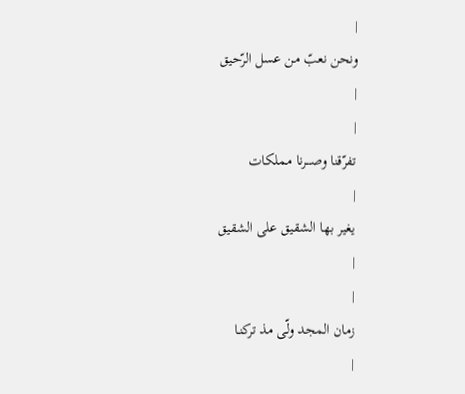|
ونحن نعبّ من عسل الرّحيق
|
|
تفرّقنا وصـــرنا مملكات
|
يغير بها الشقيق على الشقيق
|
|
زمان المجد ولّى مذ تركنـا
|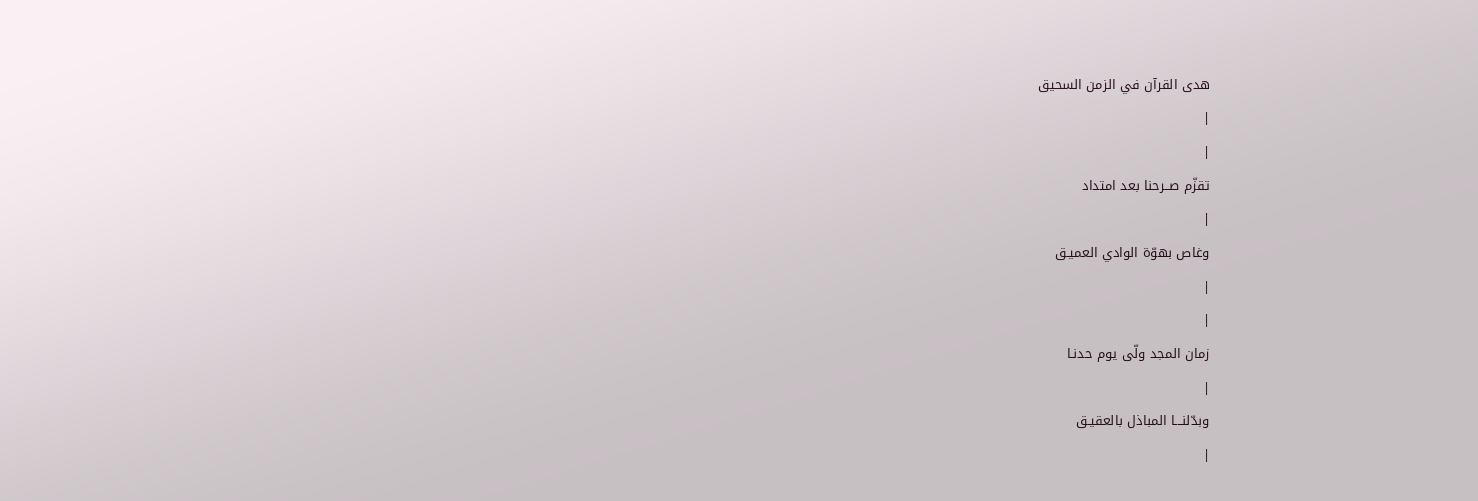هدى القرآن في الزمن السحيق
|
|
تقزّم صــرحنا بعد امتداد
|
وغاص بهوّة الوادي العميـق
|
|
زمان المجد ولّى يوم حدنـا
|
وبدّلنـــا المباذل بالعقيـق
|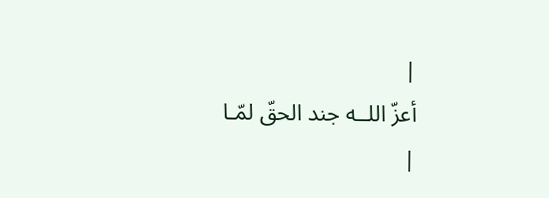|
أعزّ اللــه جند الحقّ لمّـا
|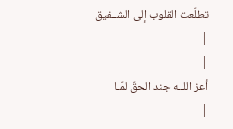تطلّعت القلوب إلى الشــفيق
|
|
أعز اللــه جند الحقّ لمّـا
|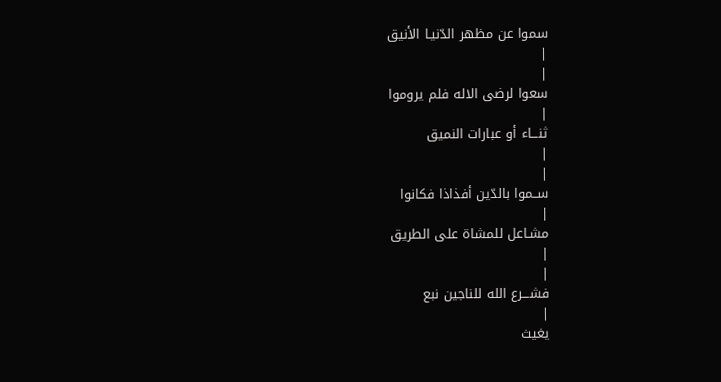سموا عن مظهر الدّنيـا الأنيق
|
|
سعوا لرضى الاله فلم يروموا
|
ثنـــاء أو عبارات النميق
|
|
ســموا بالدّين أفذاذا فكانوا
|
مشـاعل للمشاة على الطريق
|
|
فشـــرع الله للناجين نبع
|
يغيث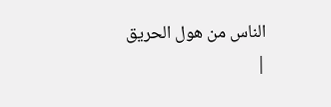الناس من هول الحريق
|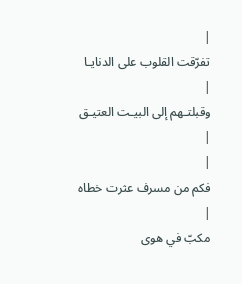|
تفرّقت القلوب على الدنايـا
|
وقبلتـهم إلى البيـت العتيـق
|
|
فكم من مسرف عثرت خطاه
|
مكبّ في هوى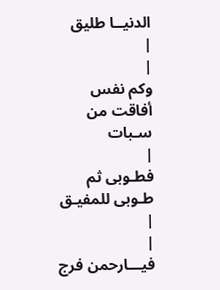الدنيــا طليق
|
|
وكم نفس أفاقت من سـبات
|
فطـوبى ثم طـوبى للمفيـق
|
|
فيـــارحمن فرج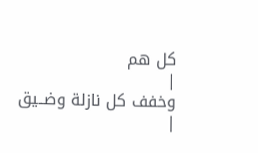كل هم
|
وخفف كل نازلة وضــيق
|